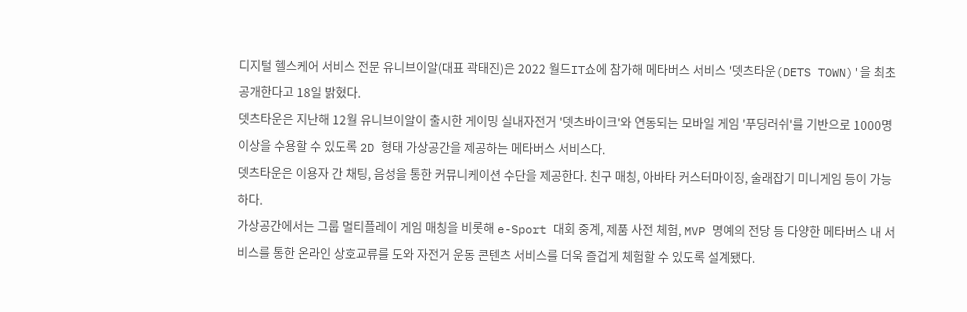디지털 헬스케어 서비스 전문 유니브이알(대표 곽태진)은 2022 월드IT쇼에 참가해 메타버스 서비스 '뎃츠타운(DETS TOWN)'을 최초 공개한다고 18일 밝혔다.
뎃츠타운은 지난해 12월 유니브이알이 출시한 게이밍 실내자전거 '뎃츠바이크'와 연동되는 모바일 게임 '푸딩러쉬'를 기반으로 1000명 이상을 수용할 수 있도록 2D 형태 가상공간을 제공하는 메타버스 서비스다.
뎃츠타운은 이용자 간 채팅, 음성을 통한 커뮤니케이션 수단을 제공한다. 친구 매칭, 아바타 커스터마이징, 술래잡기 미니게임 등이 가능하다.
가상공간에서는 그룹 멀티플레이 게임 매칭을 비롯해 e-Sport 대회 중계, 제품 사전 체험, MVP 명예의 전당 등 다양한 메타버스 내 서비스를 통한 온라인 상호교류를 도와 자전거 운동 콘텐츠 서비스를 더욱 즐겁게 체험할 수 있도록 설계됐다.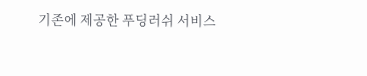기존에 제공한 푸딩러쉬 서비스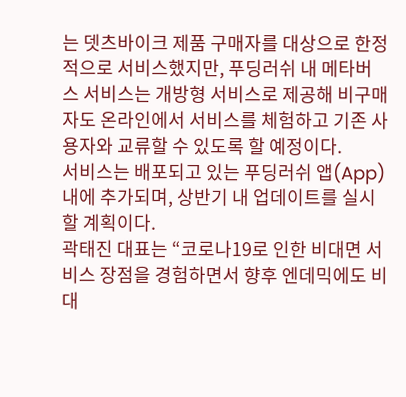는 뎃츠바이크 제품 구매자를 대상으로 한정적으로 서비스했지만, 푸딩러쉬 내 메타버스 서비스는 개방형 서비스로 제공해 비구매자도 온라인에서 서비스를 체험하고 기존 사용자와 교류할 수 있도록 할 예정이다.
서비스는 배포되고 있는 푸딩러쉬 앱(App) 내에 추가되며, 상반기 내 업데이트를 실시할 계획이다.
곽태진 대표는 “코로나19로 인한 비대면 서비스 장점을 경험하면서 향후 엔데믹에도 비대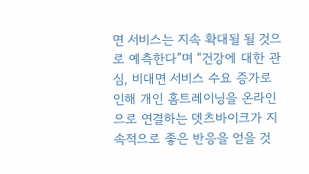면 서비스는 지속 확대될 될 것으로 예측한다”며 “건강에 대한 관심, 비대면 서비스 수요 증가로 인해 개인 홈트레이닝을 온라인으로 연결하는 뎃츠바이크가 지속적으로 좋은 반응을 얻을 것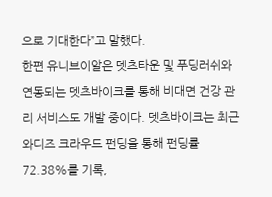으로 기대한다”고 말했다.
한편 유니브이알은 뎃츠타운 및 푸딩러쉬와 연동되는 뎃츠바이크를 통해 비대면 건강 관리 서비스도 개발 중이다. 뎃츠바이크는 최근 와디즈 크라우드 펀딩을 통해 펀딩률 72.38%를 기록,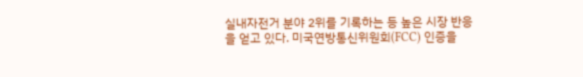실내자전거 분야 2위를 기록하는 등 높은 시장 반응을 얻고 있다. 미국연방통신위원회(FCC) 인증을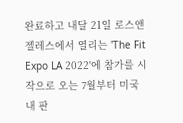완료하고 내달 21일 로스앤젤레스에서 열리는 'The Fit Expo LA 2022'에 참가를 시작으로 오는 7월부터 미국 내 판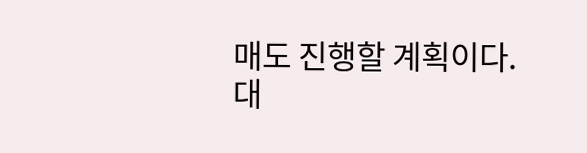매도 진행할 계획이다.
대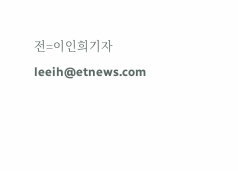전=이인희기자 leeih@etnews.com